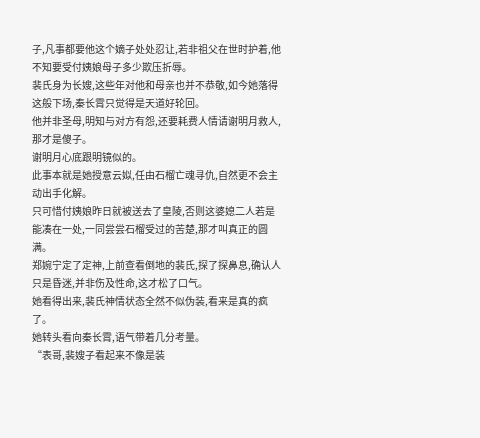子,凡事都要他这个嫡子处处忍让,若非祖父在世时护着,他不知要受付姨娘母子多少欺压折辱。
裴氏身为长嫂,这些年对他和母亲也并不恭敬,如今她落得这般下场,秦长霄只觉得是天道好轮回。
他并非圣母,明知与对方有怨,还要耗费人情请谢明月救人,那才是傻子。
谢明月心底跟明镜似的。
此事本就是她授意云姒,任由石榴亡魂寻仇,自然更不会主动出手化解。
只可惜付姨娘昨日就被送去了皇陵,否则这婆媳二人若是能凑在一处,一同尝尝石榴受过的苦楚,那才叫真正的圆满。
郑婉宁定了定神,上前查看倒地的裴氏,探了探鼻息,确认人只是昏迷,并非伤及性命,这才松了口气。
她看得出来,裴氏神情状态全然不似伪装,看来是真的疯了。
她转头看向秦长霄,语气带着几分考量。
“表哥,裴嫂子看起来不像是装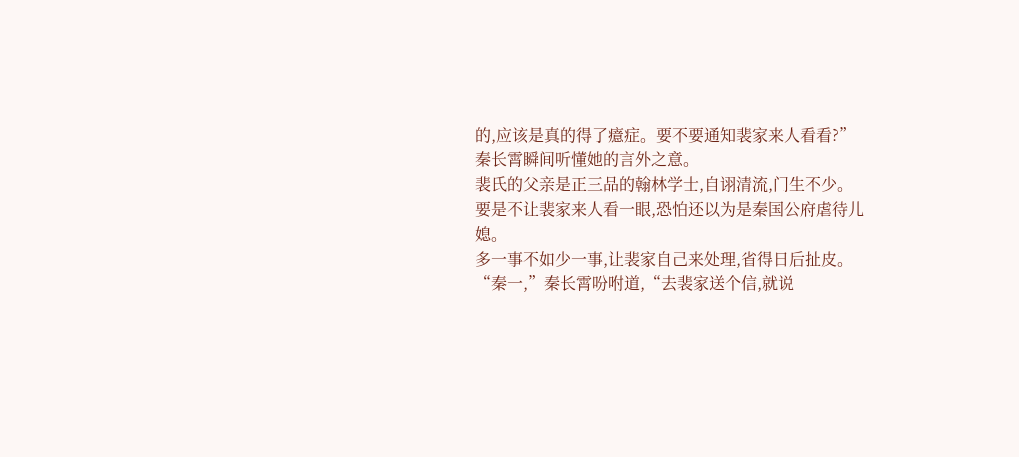的,应该是真的得了癔症。要不要通知裴家来人看看?”
秦长霄瞬间听懂她的言外之意。
裴氏的父亲是正三品的翰林学士,自诩清流,门生不少。
要是不让裴家来人看一眼,恐怕还以为是秦国公府虐待儿媳。
多一事不如少一事,让裴家自己来处理,省得日后扯皮。
“秦一,”秦长霄吩咐道,“去裴家送个信,就说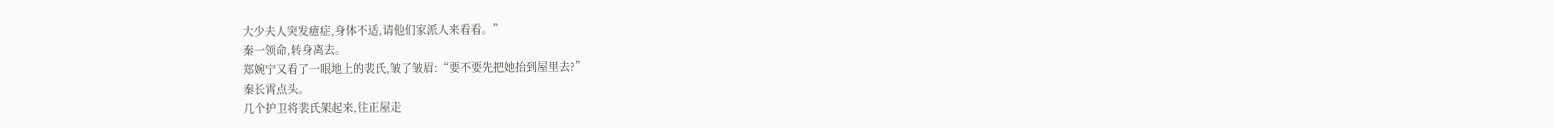大少夫人突发癔症,身体不适,请他们家派人来看看。”
秦一领命,转身离去。
郑婉宁又看了一眼地上的裴氏,皱了皱眉:“要不要先把她抬到屋里去?”
秦长霄点头。
几个护卫将裴氏架起来,往正屋走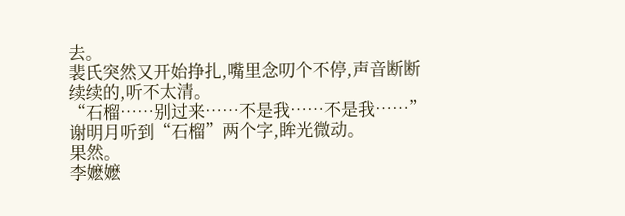去。
裴氏突然又开始挣扎,嘴里念叨个不停,声音断断续续的,听不太清。
“石榴……别过来……不是我……不是我……”
谢明月听到“石榴”两个字,眸光微动。
果然。
李嬷嬷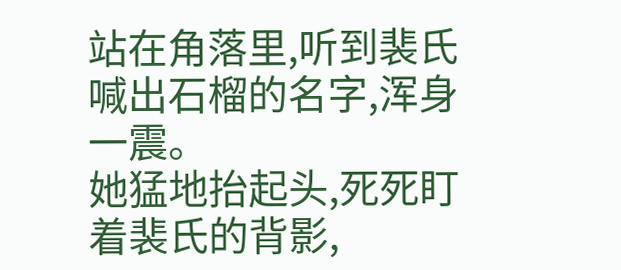站在角落里,听到裴氏喊出石榴的名字,浑身一震。
她猛地抬起头,死死盯着裴氏的背影,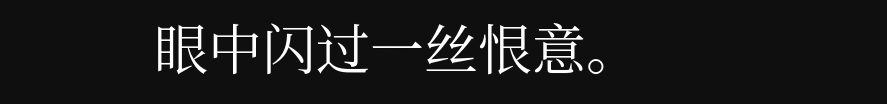眼中闪过一丝恨意。